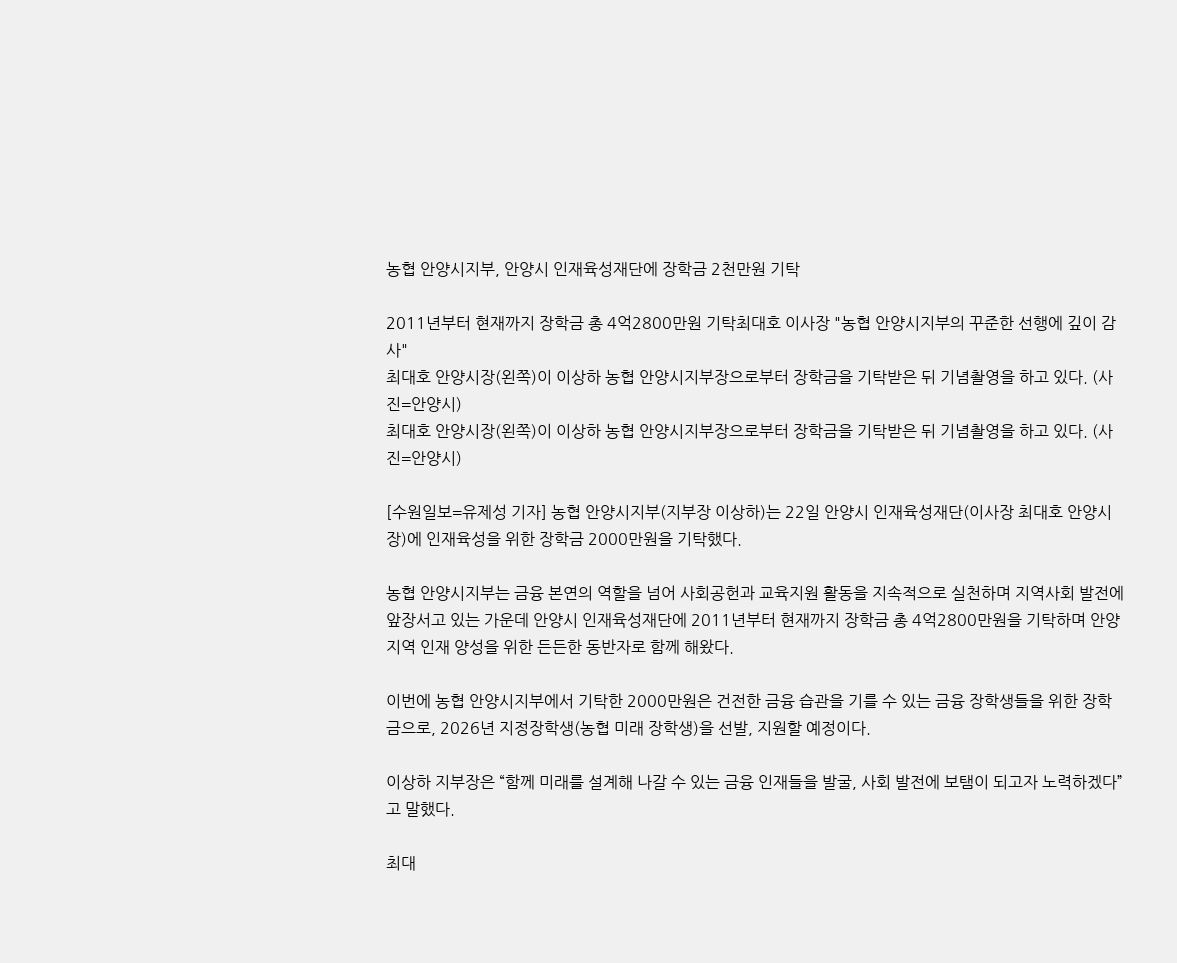농협 안양시지부, 안양시 인재육성재단에 장학금 2천만원 기탁

2011년부터 현재까지 장학금 총 4억2800만원 기탁최대호 이사장 "농협 안양시지부의 꾸준한 선행에 깊이 감사"
최대호 안양시장(왼쪽)이 이상하 농협 안양시지부장으로부터 장학금을 기탁받은 뒤 기념촬영을 하고 있다. (사진=안양시)
최대호 안양시장(왼쪽)이 이상하 농협 안양시지부장으로부터 장학금을 기탁받은 뒤 기념촬영을 하고 있다. (사진=안양시)

[수원일보=유제성 기자] 농협 안양시지부(지부장 이상하)는 22일 안양시 인재육성재단(이사장 최대호 안양시장)에 인재육성을 위한 장학금 2000만원을 기탁했다.

농협 안양시지부는 금융 본연의 역할을 넘어 사회공헌과 교육지원 활동을 지속적으로 실천하며 지역사회 발전에 앞장서고 있는 가운데 안양시 인재육성재단에 2011년부터 현재까지 장학금 총 4억2800만원을 기탁하며 안양 지역 인재 양성을 위한 든든한 동반자로 함께 해왔다.

이번에 농협 안양시지부에서 기탁한 2000만원은 건전한 금융 습관을 기를 수 있는 금융 장학생들을 위한 장학금으로, 2026년 지정장학생(농협 미래 장학생)을 선발, 지원할 예정이다.

이상하 지부장은 “함께 미래를 설계해 나갈 수 있는 금융 인재들을 발굴, 사회 발전에 보탬이 되고자 노력하겠다”고 말했다.

최대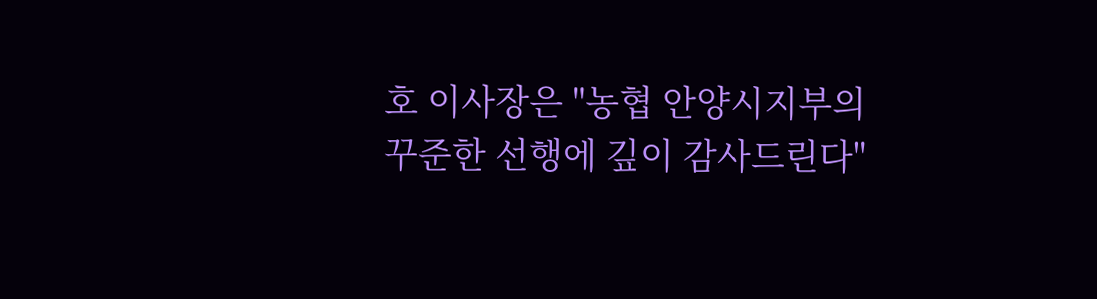호 이사장은 "농협 안양시지부의 꾸준한 선행에 깊이 감사드린다"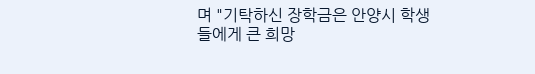며 "기탁하신 장학금은 안양시 학생들에게 큰 희망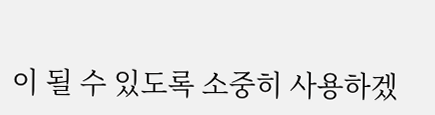이 될 수 있도록 소중히 사용하겠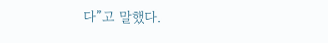다”고 말했다.